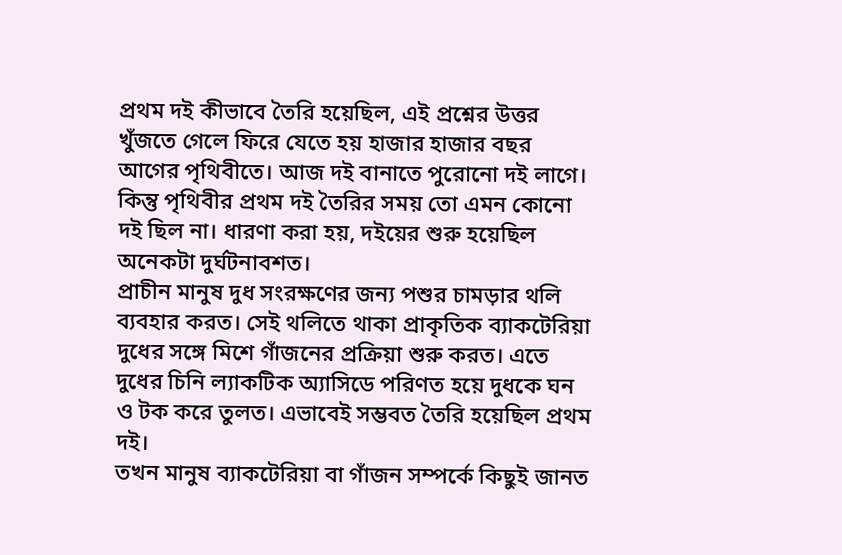প্রথম দই কীভাবে তৈরি হয়েছিল, এই প্রশ্নের উত্তর খুঁজতে গেলে ফিরে যেতে হয় হাজার হাজার বছর আগের পৃথিবীতে। আজ দই বানাতে পুরোনো দই লাগে। কিন্তু পৃথিবীর প্রথম দই তৈরির সময় তো এমন কোনো দই ছিল না। ধারণা করা হয়, দইয়ের শুরু হয়েছিল অনেকটা দুর্ঘটনাবশত।
প্রাচীন মানুষ দুধ সংরক্ষণের জন্য পশুর চামড়ার থলি ব্যবহার করত। সেই থলিতে থাকা প্রাকৃতিক ব্যাকটেরিয়া দুধের সঙ্গে মিশে গাঁজনের প্রক্রিয়া শুরু করত। এতে দুধের চিনি ল্যাকটিক অ্যাসিডে পরিণত হয়ে দুধকে ঘন ও টক করে তুলত। এভাবেই সম্ভবত তৈরি হয়েছিল প্রথম দই।
তখন মানুষ ব্যাকটেরিয়া বা গাঁজন সম্পর্কে কিছুই জানত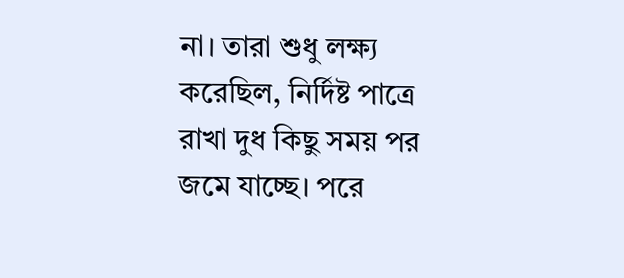না। তারা শুধু লক্ষ্য করেছিল, নির্দিষ্ট পাত্রে রাখা দুধ কিছু সময় পর জমে যাচ্ছে। পরে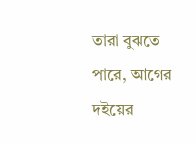তারা বুঝতে পারে, আগের দইয়ের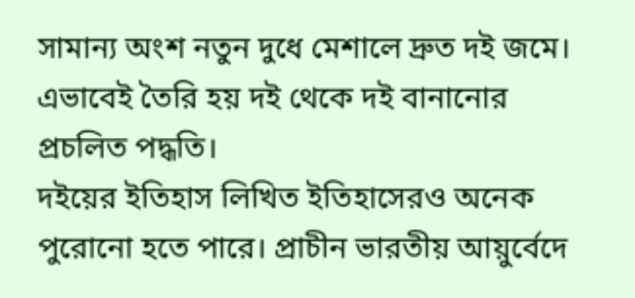সামান্য অংশ নতুন দুধে মেশালে দ্রুত দই জমে। এভাবেই তৈরি হয় দই থেকে দই বানানোর প্রচলিত পদ্ধতি।
দইয়ের ইতিহাস লিখিত ইতিহাসেরও অনেক পুরোনো হতে পারে। প্রাচীন ভারতীয় আয়ুর্বেদে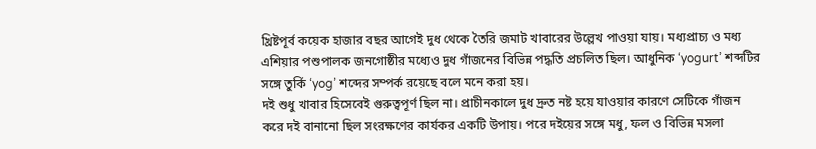খ্রিষ্টপূর্ব কয়েক হাজার বছর আগেই দুধ থেকে তৈরি জমাট খাবারের উল্লেখ পাওয়া যায়। মধ্যপ্রাচ্য ও মধ্য এশিয়ার পশুপালক জনগোষ্ঠীর মধ্যেও দুধ গাঁজনের বিভিন্ন পদ্ধতি প্রচলিত ছিল। আধুনিক ‘yogurt’ শব্দটির সঙ্গে তুর্কি ‘yog’ শব্দের সম্পর্ক রয়েছে বলে মনে করা হয়।
দই শুধু খাবার হিসেবেই গুরুত্বপূর্ণ ছিল না। প্রাচীনকালে দুধ দ্রুত নষ্ট হয়ে যাওয়ার কারণে সেটিকে গাঁজন করে দই বানানো ছিল সংরক্ষণের কার্যকর একটি উপায়। পরে দইয়ের সঙ্গে মধু, ফল ও বিভিন্ন মসলা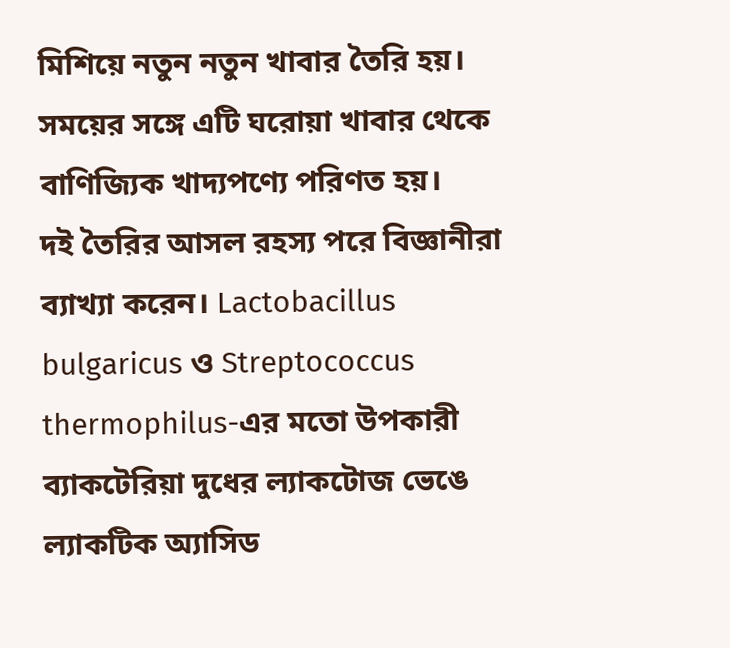মিশিয়ে নতুন নতুন খাবার তৈরি হয়। সময়ের সঙ্গে এটি ঘরোয়া খাবার থেকে বাণিজ্যিক খাদ্যপণ্যে পরিণত হয়।
দই তৈরির আসল রহস্য পরে বিজ্ঞানীরা ব্যাখ্যা করেন। Lactobacillus bulgaricus ও Streptococcus thermophilus-এর মতো উপকারী ব্যাকটেরিয়া দুধের ল্যাকটোজ ভেঙে ল্যাকটিক অ্যাসিড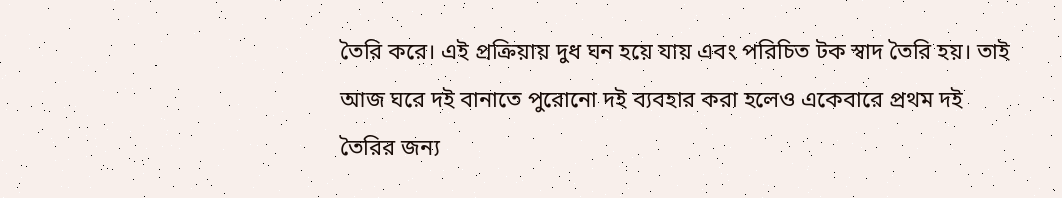তৈরি করে। এই প্রক্রিয়ায় দুধ ঘন হয়ে যায় এবং পরিচিত টক স্বাদ তৈরি হয়। তাই আজ ঘরে দই বানাতে পুরোনো দই ব্যবহার করা হলেও একেবারে প্রথম দই তৈরির জন্য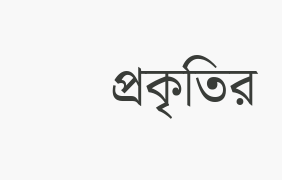প্রকৃতির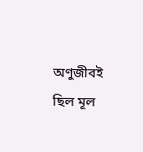অণুজীবই ছিল মূল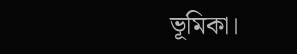ভূমিকা।